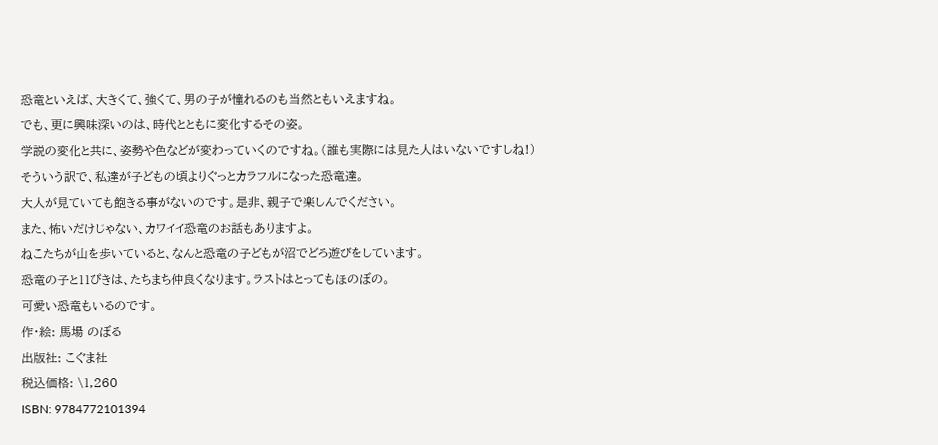恐竜といえば、大きくて、強くて、男の子が憧れるのも当然ともいえますね。
でも、更に興味深いのは、時代とともに変化するその姿。
学説の変化と共に、姿勢や色などが変わっていくのですね。(誰も実際には見た人はいないですしね!)
そういう訳で、私達が子どもの頃よりぐっとカラフルになった恐竜達。
大人が見ていても飽きる事がないのです。是非、親子で楽しんでください。
また、怖いだけじゃない、カワイイ恐竜のお話もありますよ。
ねこたちが山を歩いていると、なんと恐竜の子どもが沼でどろ遊びをしています。
恐竜の子と11ぴきは、たちまち仲良くなります。ラストはとってもほのぼの。
可愛い恐竜もいるのです。
作・絵: 馬場 のぼる
出版社: こぐま社
税込価格: \1,260
ISBN: 9784772101394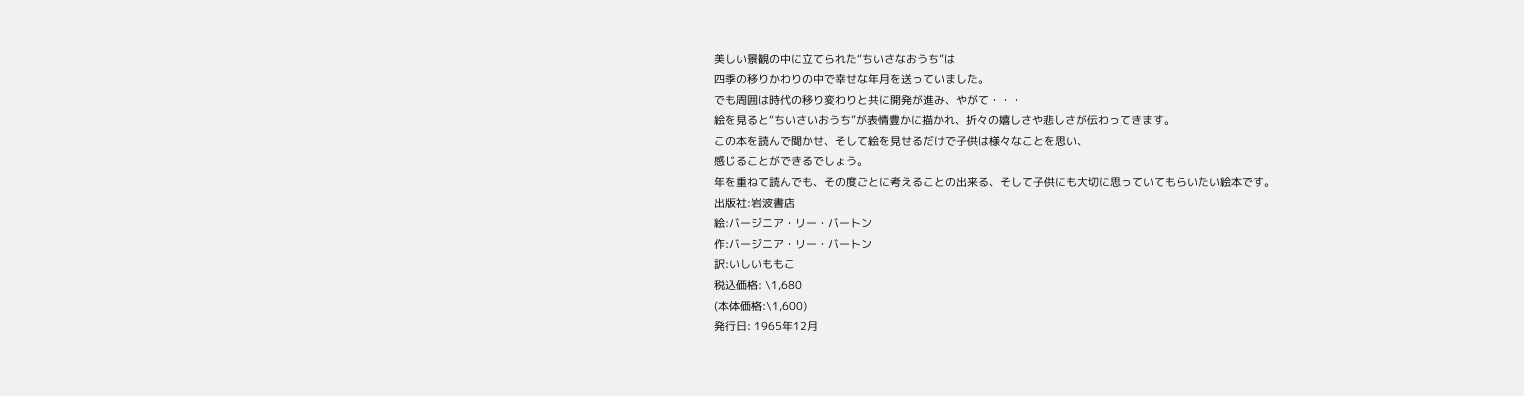美しい景観の中に立てられた“ちいさなおうち”は
四季の移りかわりの中で幸せな年月を送っていました。
でも周囲は時代の移り変わりと共に開発が進み、やがて・・・
絵を見ると“ちいさいおうち”が表情豊かに描かれ、折々の嬉しさや悲しさが伝わってきます。
この本を読んで聞かせ、そして絵を見せるだけで子供は様々なことを思い、
感じることができるでしょう。
年を重ねて読んでも、その度ごとに考えることの出来る、そして子供にも大切に思っていてもらいたい絵本です。
出版社:岩波書店
絵:バージニア・リー・バートン
作:バージニア・リー・バートン
訳:いしいももこ
税込価格: \1,680
(本体価格:\1,600)
発行日: 1965年12月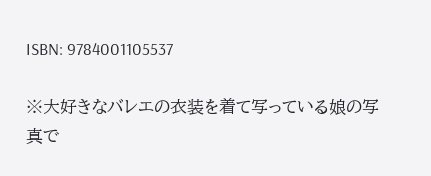ISBN: 9784001105537

※大好きなバレエの衣装を着て写っている娘の写真で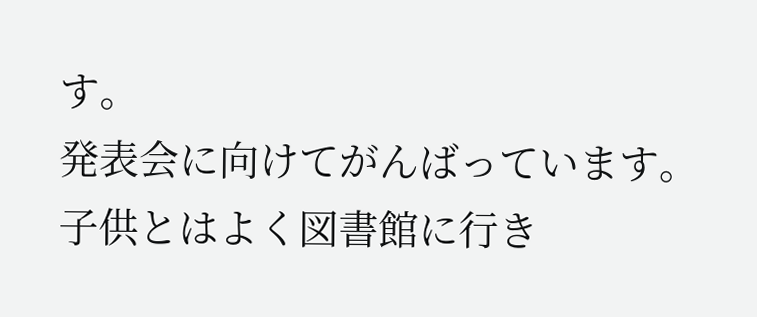す。
発表会に向けてがんばっています。
子供とはよく図書館に行き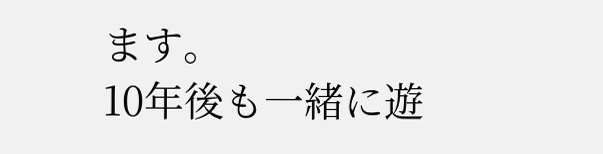ます。
10年後も一緒に遊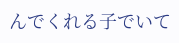んでくれる子でいて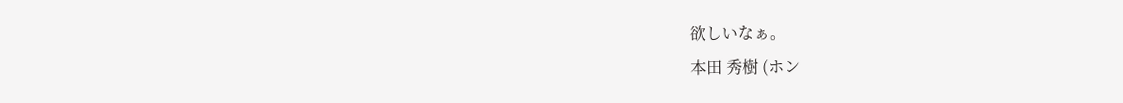欲しいなぁ。
本田 秀樹 (ホン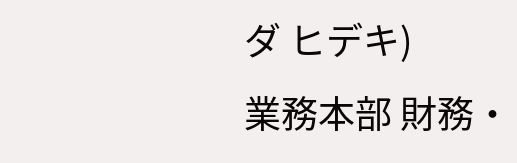ダ ヒデキ)
業務本部 財務・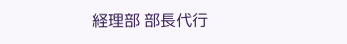経理部 部長代行